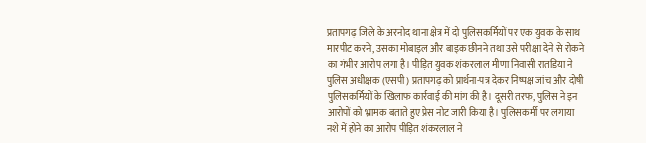प्रतापगढ़ जिले के अरनोद थाना क्षेत्र में दो पुलिसकर्मियों पर एक युवक के साथ मारपीट करने, उसका मोबाइल और बाइक छीनने तथा उसे परीक्षा देने से रोकने का गंभीर आरोप लगा है। पीड़ित युवक शंकरलाल मीणा निवासी रातडिया ने पुलिस अधीक्षक (एसपी) प्रतापगढ़ को प्रार्थना-पत्र देकर निष्पक्ष जांच और दोषी पुलिसकर्मियों के खिलाफ कार्रवाई की मांग की है। दूसरी तरफ, पुलिस ने इन आरोपों को भ्रामक बताते हुए प्रेस नोट जारी किया है। पुलिसकर्मी पर लगाया नशे में होने का आरोप पीड़ित शंकरलाल ने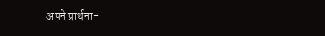अपने प्रार्थना-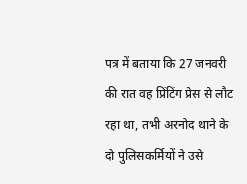पत्र में बताया कि 27 जनवरी की रात वह प्रिंटिंग प्रेस से लौट रहा था, तभी अरनोद थाने के दो पुलिसकर्मियों ने उसे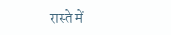रास्ते में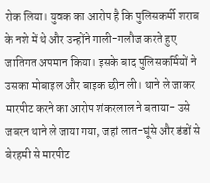रोक लिया। युवक का आरोप है कि पुलिसकर्मी शराब के नशे में थे और उन्होंने गाली-गलौज करते हुए जातिगत अपमान किया। इसके बाद पुलिसकर्मियों ने उसका मोबाइल और बाइक छीन ली। थाने ले जाकर मारपीट करने का आरोप शंकरलाल ने बताया- उसे जबरन थाने ले जाया गया, जहां लात-घूंसे और डंडों से बेरहमी से मारपीट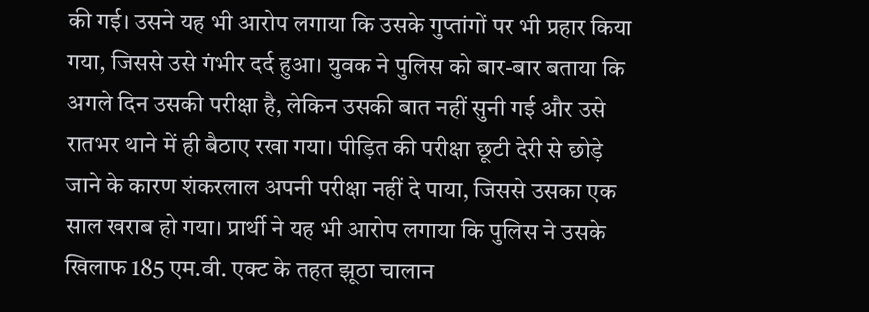की गई। उसने यह भी आरोप लगाया कि उसके गुप्तांगों पर भी प्रहार किया गया, जिससे उसे गंभीर दर्द हुआ। युवक ने पुलिस को बार-बार बताया कि अगले दिन उसकी परीक्षा है, लेकिन उसकी बात नहीं सुनी गई और उसे रातभर थाने में ही बैठाए रखा गया। पीड़ित की परीक्षा छूटी देरी से छोड़े जाने के कारण शंकरलाल अपनी परीक्षा नहीं दे पाया, जिससे उसका एक साल खराब हो गया। प्रार्थी ने यह भी आरोप लगाया कि पुलिस ने उसके खिलाफ 185 एम.वी. एक्ट के तहत झूठा चालान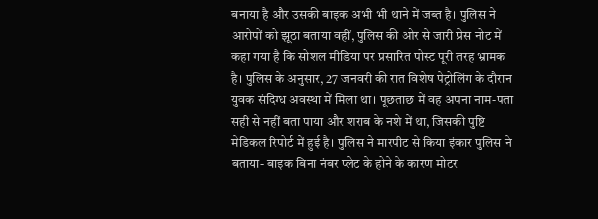बनाया है और उसकी बाइक अभी भी थाने में जब्त है। पुलिस ने आरोपों को झूठा बताया वहीं, पुलिस की ओर से जारी प्रेस नोट में कहा गया है कि सोशल मीडिया पर प्रसारित पोस्ट पूरी तरह भ्रामक है। पुलिस के अनुसार, 27 जनवरी की रात विशेष पेट्रोलिंग के दौरान युवक संदिग्ध अवस्था में मिला था। पूछताछ में वह अपना नाम-पता सही से नहीं बता पाया और शराब के नशे में था, जिसकी पुष्टि मेडिकल रिपोर्ट में हुई है। पुलिस ने मारपीट से किया इंकार पुलिस ने बताया- बाइक बिना नंबर प्लेट के होने के कारण मोटर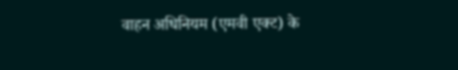वाहन अधिनियम (एमवी एक्ट) के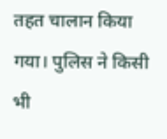तहत चालान किया गया। पुलिस ने किसी भी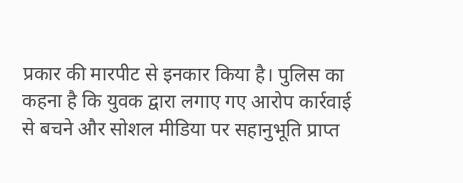प्रकार की मारपीट से इनकार किया है। पुलिस का कहना है कि युवक द्वारा लगाए गए आरोप कार्रवाई से बचने और सोशल मीडिया पर सहानुभूति प्राप्त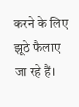करने के लिए झूठे फैलाए जा रहे हैं।